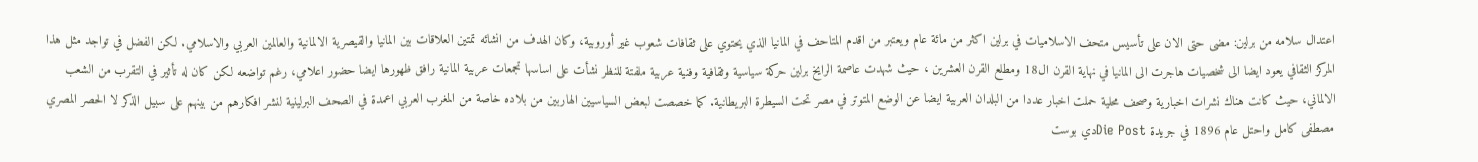اعتدال سلامه من برلين: مضى حتى الان على تأسيس متحف الاسلاميات في برلين اكثر من مائة عام ويعتبر من اقدم المتاحف في المانيا الذي يحتوي على ثقافات شعوب غير أوروبية، وكان الهدف من انشائه تمتين العلاقات بين المانيا والقيصرية الالمانية والعالمين العربي والاسلامي. لكن الفضل في تواجد مثل هذا المركز الثقافي يعود ايضا الى شخصيات هاجرت الى المانيا في نهاية القرن ال18 ومطلع القرن العشرين ، حيث شهدت عاصمة الرايخ برلين حركة سياسية وثقافية وفنية عربية ملفتة للنظر نشأت على اساسها تجمعات عربية المانية رافق ظهورها ايضا حضور اعلامي، رغم تواضعه لكن كان له تأثير في التقرب من الشعب الالماني، حيث كانت هناك نشرات اخبارية وصحف محلية حملت اخبار عددا من البلدان العربية ايضا عن الوضع المتوتر في مصر تحت السيطرة البريطانية. كما خصصت لبعض السياسيين الهاربين من بلاده خاصة من المغرب العربي اعمدة في الصحف البرلينية لنشر افكارهم من بينهم على سبيل الذكر لا الحصر المصري مصطفى كامل واحتل عام 1896 في جريدة Die Postدي بوست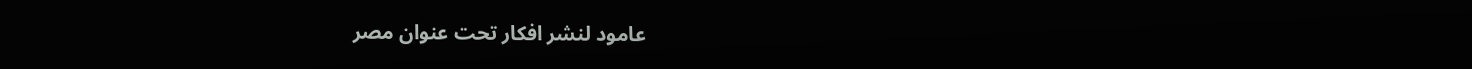عامود لنشر افكار تحت عنوان مصر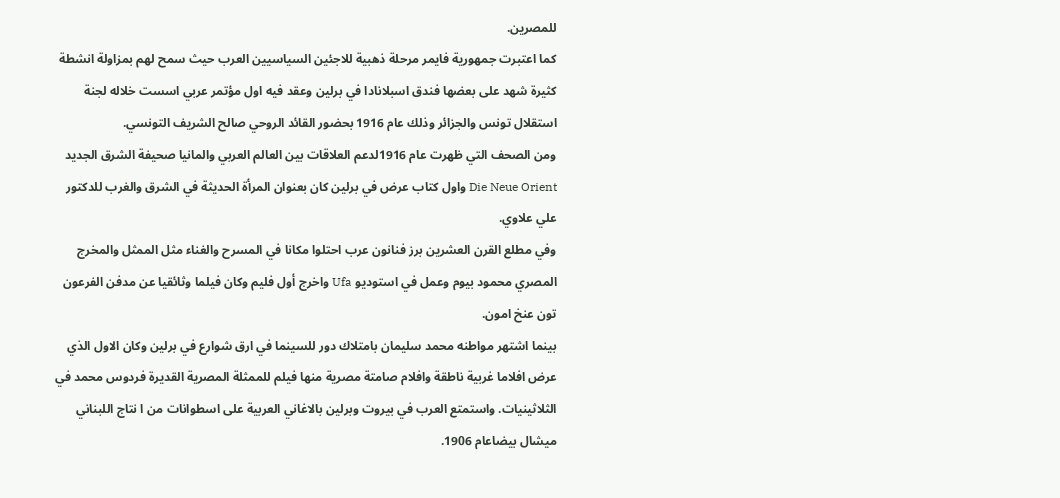للمصرين.
كما اعتبرت جمهورية فايمر مرحلة ذهبية للاجئين السياسيين العرب حيث سمح لهم بمزاولة انشطة كثيرة شهد على بعضها فندق اسبلانادا في برلين وعقد فيه اول مؤتمر عربي اسست خلاله لجنة استقلال تونس والجزائر وذلك عام 1916 بحضور القائد الروحي صالح الشريف التونسي.
ومن الصحف التي ظهرت عام 1916لدعم العلاقات بين العالم العربي والمانيا صحيفة الشرق الجديد Die Neue Orient واول كتاب عرض في برلين كان بعنوان المرأة الحديثة في الشرق والغرب للدكتور علي علاوي.
وفي مطلع القرن العشرين برز فنانون عرب احتلوا مكانا في المسرح والغناء مثل الممثل والمخرج المصري محمود بيوم وعمل في استوديو Ufa واخرج أول فليم وكان فيلما وثائقيا عن مدفن الفرعون تون عنخ امون.
بينما اشتهر مواطنه محمد سليمان بامتلاك دور للسينما في ارق شوارع في برلين وكان الاول الذي عرض افلاما غربية ناطقة وافلام صامتة مصرية منها فيلم للممثلة المصرية القديرة فردوس محمد في الثلاثينيات. واستمتع العرب في بيروت وبرلين بالاغاني العربية على اسطوانات من ا نتاج اللبناني ميشال بيضاعام 1906.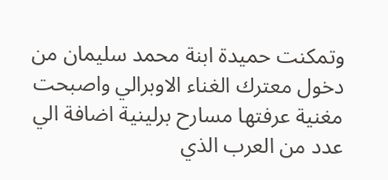وتمكنت حميدة ابنة محمد سليمان من دخول معترك الغناء الاوبرالي واصبحت مغنية عرفتها مسارح برلينية اضافة الي عدد من العرب الذي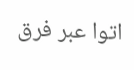اتوا عبر فرق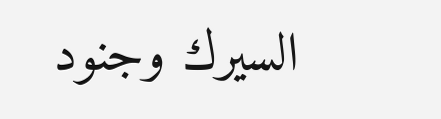السيرك وجنود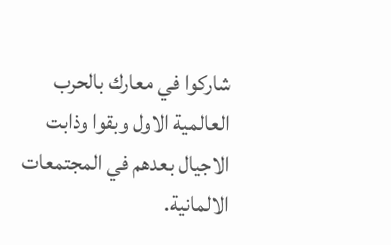شاركوا في معارك بالحرب العالمية الاول وبقوا وذابت الاجيال بعدهم في المجتمعات الالمانية.